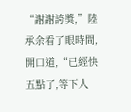“謝謝誇獎,”陸承余看了眼時間,開口道,“已經快五點了,等下人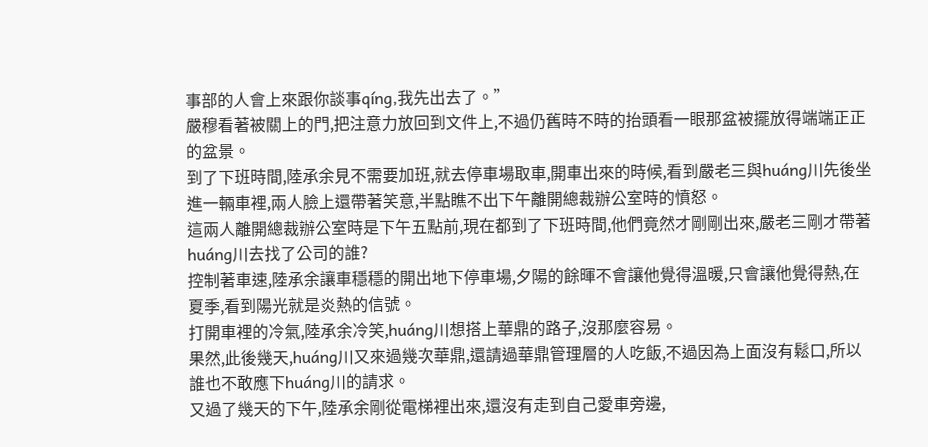事部的人會上來跟你談事qíng,我先出去了。”
嚴穆看著被關上的門,把注意力放回到文件上,不過仍舊時不時的抬頭看一眼那盆被擺放得端端正正的盆景。
到了下班時間,陸承余見不需要加班,就去停車場取車,開車出來的時候,看到嚴老三與huáng川先後坐進一輛車裡,兩人臉上還帶著笑意,半點瞧不出下午離開總裁辦公室時的憤怒。
這兩人離開總裁辦公室時是下午五點前,現在都到了下班時間,他們竟然才剛剛出來,嚴老三剛才帶著huáng川去找了公司的誰?
控制著車速,陸承余讓車穩穩的開出地下停車場,夕陽的餘暉不會讓他覺得溫暖,只會讓他覺得熱,在夏季,看到陽光就是炎熱的信號。
打開車裡的冷氣,陸承余冷笑,huáng川想搭上華鼎的路子,沒那麼容易。
果然,此後幾天,huáng川又來過幾次華鼎,還請過華鼎管理層的人吃飯,不過因為上面沒有鬆口,所以誰也不敢應下huáng川的請求。
又過了幾天的下午,陸承余剛從電梯裡出來,還沒有走到自己愛車旁邊,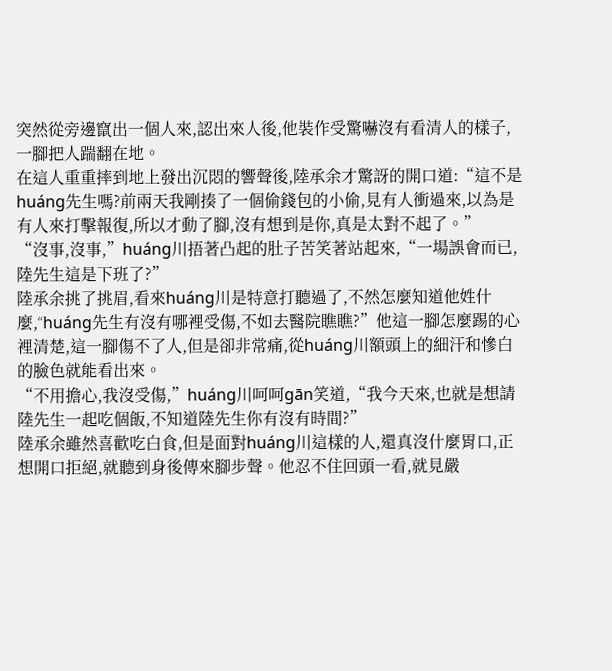突然從旁邊竄出一個人來,認出來人後,他裝作受驚嚇沒有看清人的樣子,一腳把人踹翻在地。
在這人重重摔到地上發出沉悶的響聲後,陸承余才驚訝的開口道:“這不是huáng先生嗎?前兩天我剛揍了一個偷錢包的小偷,見有人衝過來,以為是有人來打擊報復,所以才動了腳,沒有想到是你,真是太對不起了。”
“沒事,沒事,”huáng川捂著凸起的肚子苦笑著站起來,“一場誤會而已,陸先生這是下班了?”
陸承余挑了挑眉,看來huáng川是特意打聽過了,不然怎麼知道他姓什麼,“huáng先生有沒有哪裡受傷,不如去醫院瞧瞧?”他這一腳怎麼踢的心裡清楚,這一腳傷不了人,但是卻非常痛,從huáng川額頭上的細汗和慘白的臉色就能看出來。
“不用擔心,我沒受傷,”huáng川呵呵gān笑道,“我今天來,也就是想請陸先生一起吃個飯,不知道陸先生你有沒有時間?”
陸承余雖然喜歡吃白食,但是面對huáng川這樣的人,還真沒什麼胃口,正想開口拒絕,就聽到身後傳來腳步聲。他忍不住回頭一看,就見嚴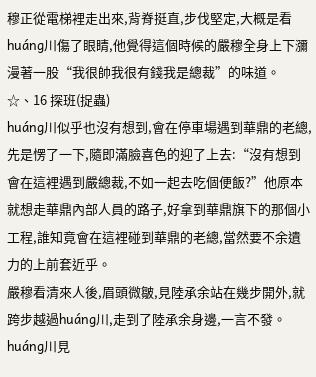穆正從電梯裡走出來,背脊挺直,步伐堅定,大概是看huáng川傷了眼睛,他覺得這個時候的嚴穆全身上下瀰漫著一股“我很帥我很有錢我是總裁”的味道。
☆、16 探班(捉蟲)
huáng川似乎也沒有想到,會在停車場遇到華鼎的老總,先是愣了一下,隨即滿臉喜色的迎了上去:“沒有想到會在這裡遇到嚴總裁,不如一起去吃個便飯?”他原本就想走華鼎內部人員的路子,好拿到華鼎旗下的那個小工程,誰知竟會在這裡碰到華鼎的老總,當然要不余遺力的上前套近乎。
嚴穆看清來人後,眉頭微皺,見陸承余站在幾步開外,就跨步越過huáng川,走到了陸承余身邊,一言不發。
huáng川見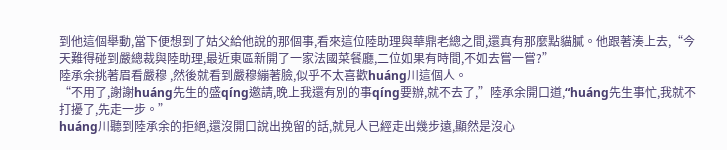到他這個舉動,當下便想到了姑父給他說的那個事,看來這位陸助理與華鼎老總之間,還真有那麼點貓膩。他跟著湊上去,“今天難得碰到嚴總裁與陸助理,最近東區新開了一家法國菜餐廳,二位如果有時間,不如去嘗一嘗?”
陸承余挑著眉看嚴穆 ,然後就看到嚴穆繃著臉,似乎不太喜歡huáng川這個人。
“不用了,謝謝huáng先生的盛qíng邀請,晚上我還有別的事qíng要辦,就不去了,”陸承余開口道,“huáng先生事忙,我就不打擾了,先走一步。”
huáng川聽到陸承余的拒絕,還沒開口說出挽留的話,就見人已經走出幾步遠,顯然是沒心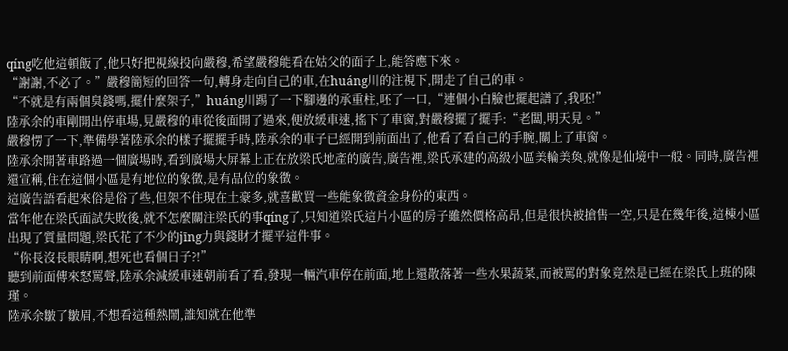qíng吃他這頓飯了,他只好把視線投向嚴穆,希望嚴穆能看在姑父的面子上,能答應下來。
“謝謝,不必了。”嚴穆簡短的回答一句,轉身走向自己的車,在huáng川的注視下,開走了自己的車。
“不就是有兩個臭錢嗎,擺什麼架子,”huáng川踢了一下腳邊的承重柱,呸了一口,“連個小白臉也擺起譜了,我呸!”
陸承余的車剛開出停車場,見嚴穆的車從後面開了過來,便放緩車速,搖下了車窗,對嚴穆擺了擺手:“老闆,明天見。”
嚴穆愣了一下,準備學著陸承余的樣子擺擺手時,陸承余的車子已經開到前面出了,他看了看自己的手腕,關上了車窗。
陸承余開著車路過一個廣場時,看到廣場大屏幕上正在放梁氏地產的廣告,廣告裡,梁氏承建的高級小區美輪美奐,就像是仙境中一般。同時,廣告裡還宣稱,住在這個小區是有地位的象徵,是有品位的象徵。
這廣告語看起來俗是俗了些,但架不住現在土豪多,就喜歡買一些能象徵資金身份的東西。
當年他在梁氏面試失敗後,就不怎麼關注梁氏的事qíng了,只知道梁氏這片小區的房子雖然價格高昂,但是很快被搶售一空,只是在幾年後,這棟小區出現了質量問題,梁氏花了不少的jīng力與錢財才擺平這件事。
“你長沒長眼睛啊,想死也看個日子?!”
聽到前面傳來怒罵聲,陸承余減緩車速朝前看了看,發現一輛汽車停在前面,地上還散落著一些水果蔬菜,而被罵的對象竟然是已經在梁氏上班的陳瑾。
陸承余皺了皺眉,不想看這種熱鬧,誰知就在他準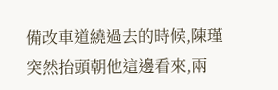備改車道繞過去的時候,陳瑾突然抬頭朝他這邊看來,兩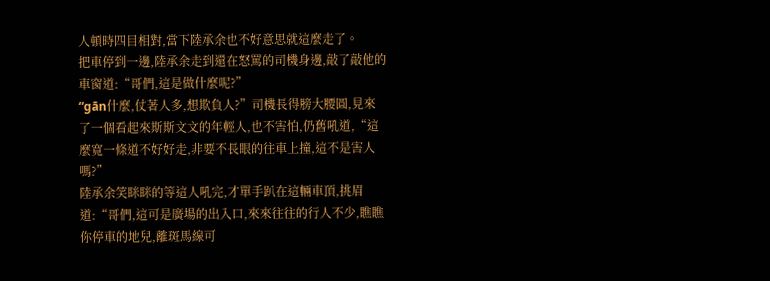人頓時四目相對,當下陸承余也不好意思就這麼走了。
把車停到一邊,陸承余走到還在怒罵的司機身邊,敲了敲他的車窗道:“哥們,這是做什麼呢?”
“gān什麼,仗著人多,想欺負人?”司機長得膀大腰圓,見來了一個看起來斯斯文文的年輕人,也不害怕,仍舊吼道,“這麼寬一條道不好好走,非要不長眼的往車上撞,這不是害人嗎?”
陸承余笑眯眯的等這人吼完,才單手趴在這輛車頂,挑眉道:“哥們,這可是廣場的出入口,來來往往的行人不少,瞧瞧你停車的地兒,離斑馬線可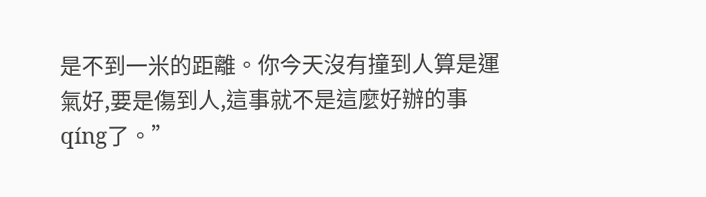是不到一米的距離。你今天沒有撞到人算是運氣好,要是傷到人,這事就不是這麼好辦的事qíng了。”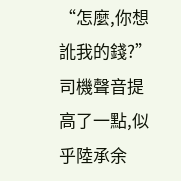“怎麼,你想訛我的錢?”司機聲音提高了一點,似乎陸承余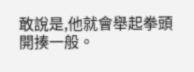敢說是,他就會舉起拳頭開揍一般。